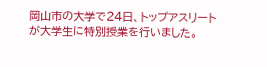岡山市の大学で24日、トップアスリートが大学生に特別授業を行いました。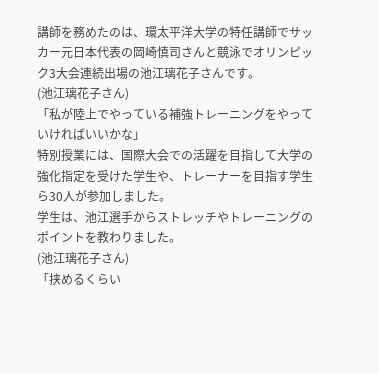講師を務めたのは、環太平洋大学の特任講師でサッカー元日本代表の岡崎慎司さんと競泳でオリンピック3大会連続出場の池江璃花子さんです。
(池江璃花子さん)
「私が陸上でやっている補強トレーニングをやっていければいいかな」
特別授業には、国際大会での活躍を目指して大学の強化指定を受けた学生や、トレーナーを目指す学生ら30人が参加しました。
学生は、池江選手からストレッチやトレーニングのポイントを教わりました。
(池江璃花子さん)
「挟めるくらい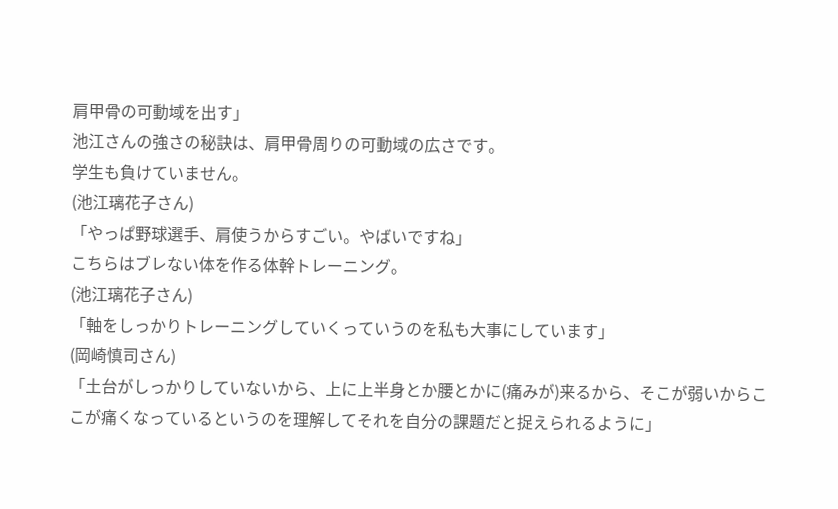肩甲骨の可動域を出す」
池江さんの強さの秘訣は、肩甲骨周りの可動域の広さです。
学生も負けていません。
(池江璃花子さん)
「やっぱ野球選手、肩使うからすごい。やばいですね」
こちらはブレない体を作る体幹トレーニング。
(池江璃花子さん)
「軸をしっかりトレーニングしていくっていうのを私も大事にしています」
(岡崎慎司さん)
「土台がしっかりしていないから、上に上半身とか腰とかに(痛みが)来るから、そこが弱いからここが痛くなっているというのを理解してそれを自分の課題だと捉えられるように」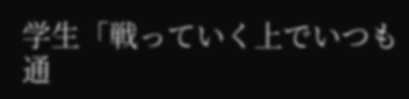学生「戦っていく上でいつも通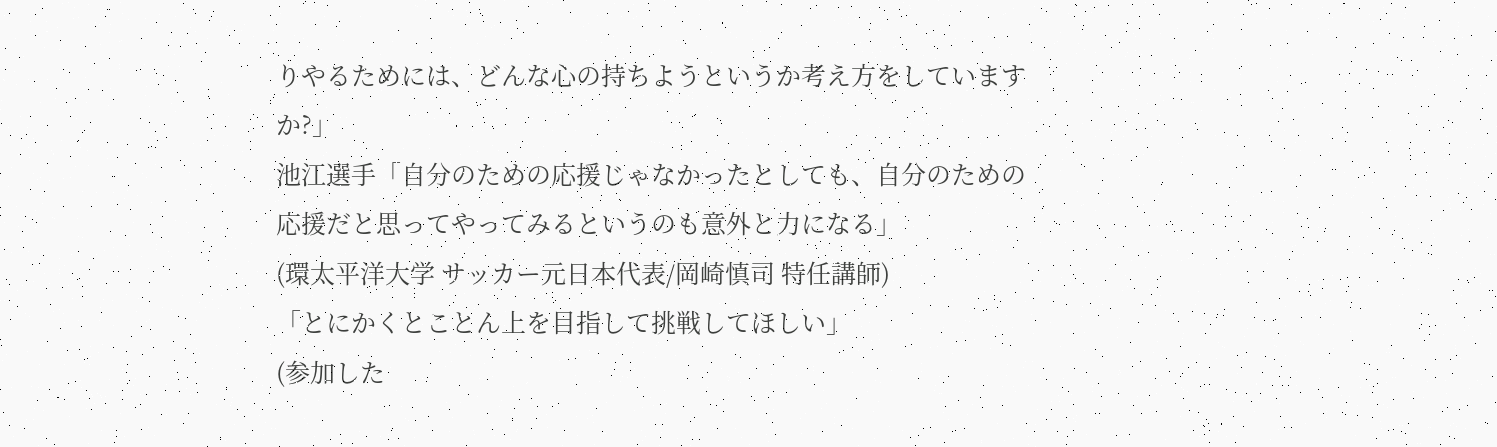りやるためには、どんな心の持ちようというか考え方をしていますか?」
池江選手「自分のための応援じゃなかったとしても、自分のための応援だと思ってやってみるというのも意外と力になる」
(環太平洋大学 サッカー元日本代表/岡崎慎司 特任講師)
「とにかくとことん上を目指して挑戦してほしい」
(参加した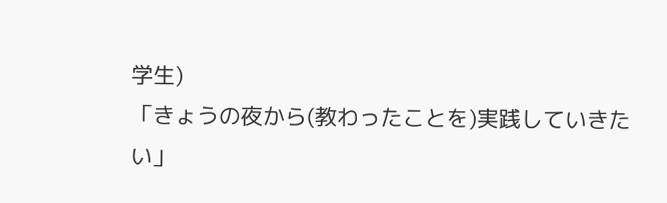学生)
「きょうの夜から(教わったことを)実践していきたい」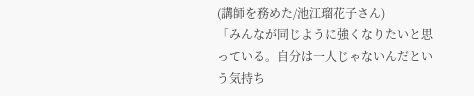(講師を務めた/池江瑠花子さん)
「みんなが同じように強くなりたいと思っている。自分は一人じゃないんだという気持ち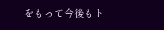をもって今後もト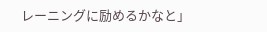レーニングに励めるかなと」